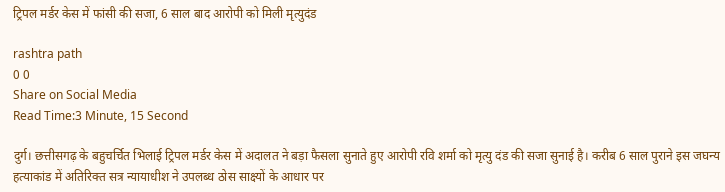ट्रिपल मर्डर केस में फांसी की सजा, 6 साल बाद आरोपी को मिली मृत्युदंड

rashtra path
0 0
Share on Social Media
Read Time:3 Minute, 15 Second

दुर्ग। छत्तीसगढ़ के बहुचर्चित भिलाई ट्रिपल मर्डर केस में अदालत ने बड़ा फैसला सुनाते हुए आरोपी रवि शर्मा को मृत्यु दंड की सजा सुनाई है। करीब 6 साल पुराने इस जघन्य हत्याकांड में अतिरिक्त सत्र न्यायाधीश ने उपलब्ध ठोस साक्ष्यों के आधार पर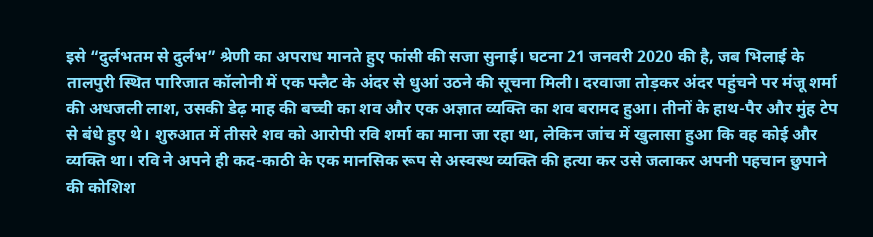इसे “दुर्लभतम से दुर्लभ” श्रेणी का अपराध मानते हुए फांसी की सजा सुनाई। घटना 21 जनवरी 2020 की है, जब भिलाई के तालपुरी स्थित पारिजात कॉलोनी में एक फ्लैट के अंदर से धुआं उठने की सूचना मिली। दरवाजा तोड़कर अंदर पहुंचने पर मंजू शर्मा की अधजली लाश, उसकी डेढ़ माह की बच्ची का शव और एक अज्ञात व्यक्ति का शव बरामद हुआ। तीनों के हाथ-पैर और मुंह टेप से बंधे हुए थे। शुरुआत में तीसरे शव को आरोपी रवि शर्मा का माना जा रहा था, लेकिन जांच में खुलासा हुआ कि वह कोई और व्यक्ति था। रवि ने अपने ही कद-काठी के एक मानसिक रूप से अस्वस्थ व्यक्ति की हत्या कर उसे जलाकर अपनी पहचान छुपाने की कोशिश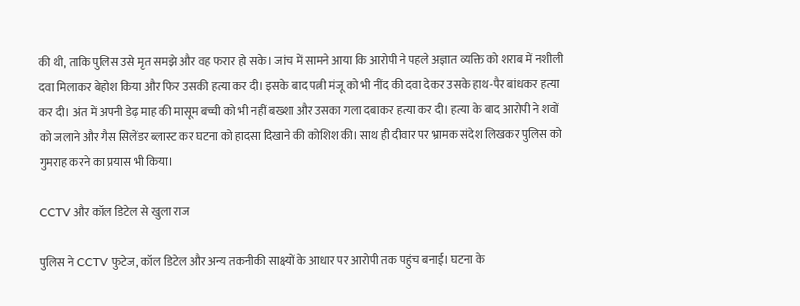की थी, ताकि पुलिस उसे मृत समझे और वह फरार हो सके। जांच में सामने आया कि आरोपी ने पहले अज्ञात व्यक्ति को शराब में नशीली दवा मिलाकर बेहोश किया और फिर उसकी हत्या कर दी। इसके बाद पत्नी मंजू को भी नींद की दवा देकर उसके हाथ-पैर बांधकर हत्या कर दी। अंत में अपनी डेढ़ माह की मासूम बच्ची को भी नहीं बख्शा और उसका गला दबाकर हत्या कर दी। हत्या के बाद आरोपी ने शवों को जलाने और गैस सिलेंडर ब्लास्ट कर घटना को हादसा दिखाने की कोशिश की। साथ ही दीवार पर भ्रामक संदेश लिखकर पुलिस को गुमराह करने का प्रयास भी किया।

CCTV और कॉल डिटेल से खुला राज

पुलिस ने CCTV फुटेज, कॉल डिटेल और अन्य तकनीकी साक्ष्यों के आधार पर आरोपी तक पहुंच बनाई। घटना के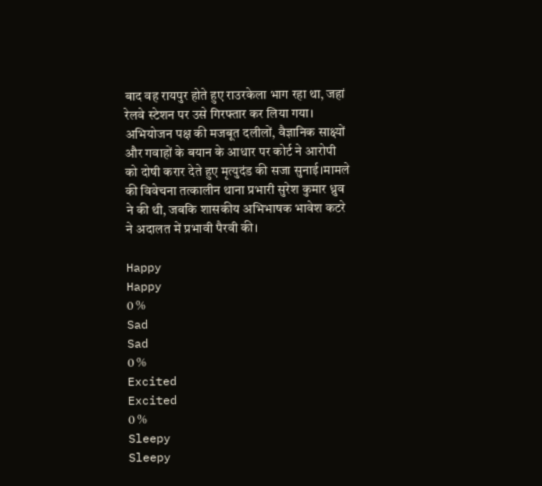बाद वह रायपुर होते हुए राउरकेला भाग रहा था, जहां रेलवे स्टेशन पर उसे गिरफ्तार कर लिया गया। अभियोजन पक्ष की मजबूत दलीलों, वैज्ञानिक साक्ष्यों और गवाहों के बयान के आधार पर कोर्ट ने आरोपी को दोषी करार देते हुए मृत्युदंड की सजा सुनाई।मामले की विवेचना तत्कालीन थाना प्रभारी सुरेश कुमार ध्रुव ने की थी, जबकि शासकीय अभिभाषक भावेश कटरे ने अदालत में प्रभावी पैरवी की।

Happy
Happy
0 %
Sad
Sad
0 %
Excited
Excited
0 %
Sleepy
Sleepy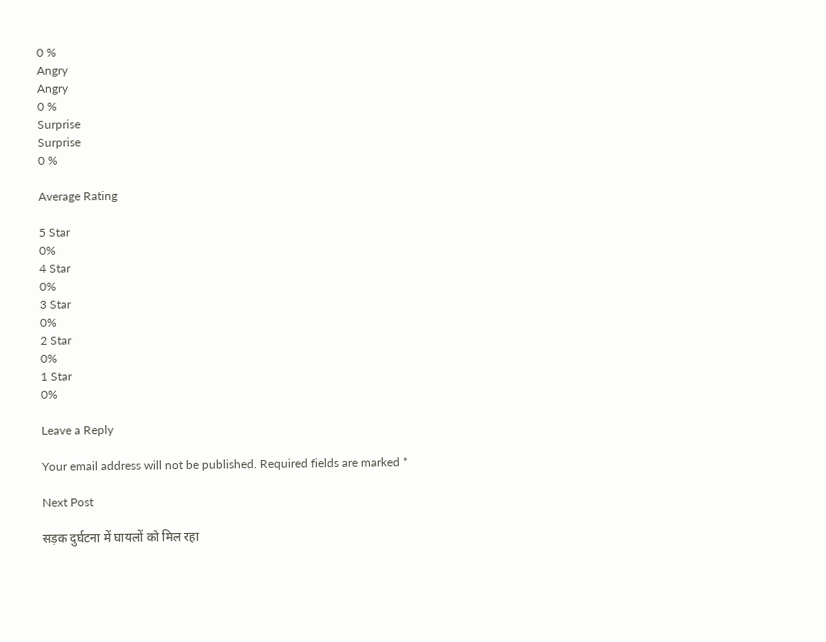0 %
Angry
Angry
0 %
Surprise
Surprise
0 %

Average Rating

5 Star
0%
4 Star
0%
3 Star
0%
2 Star
0%
1 Star
0%

Leave a Reply

Your email address will not be published. Required fields are marked *

Next Post

सड़क दुर्घटना में घायलों को मिल रहा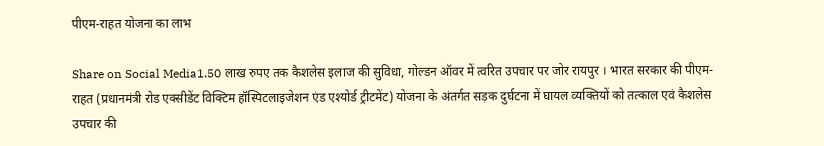पीएम-राहत योजना का लाभ

Share on Social Media1.50 लाख रुपए तक कैशलेस इलाज की सुविधा, गोल्डन ऑवर में त्वरित उपचार पर जोर रायपुर । भारत सरकार की पीएम-राहत (प्रधानमंत्री रोड एक्सीडेंट विक्टिम हॉस्पिटलाइजेशन एंड एश्योर्ड ट्रीटमेंट) योजना के अंतर्गत सड़क दुर्घटना में घायल व्यक्तियों को तत्काल एवं कैशलेस उपचार की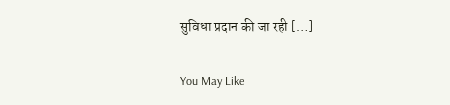सुविधा प्रदान की जा रही […]

You May Like